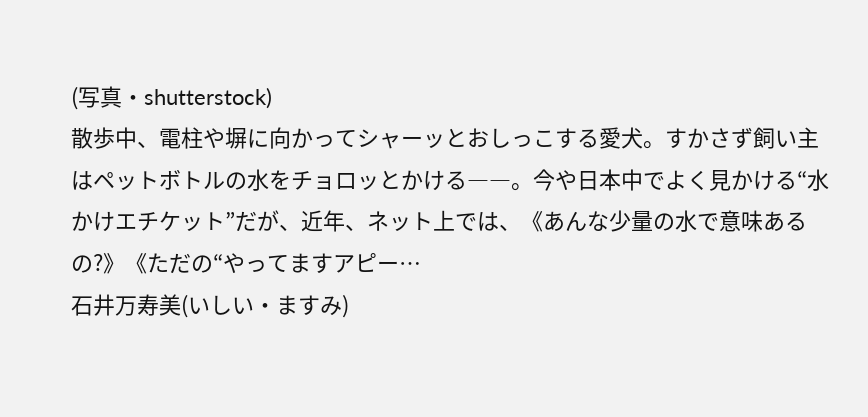(写真・shutterstock)
散歩中、電柱や塀に向かってシャーッとおしっこする愛犬。すかさず飼い主はペットボトルの水をチョロッとかける――。今や日本中でよく見かける“水かけエチケット”だが、近年、ネット上では、《あんな少量の水で意味あるの?》《ただの“やってますアピー…
石井万寿美(いしい・ますみ)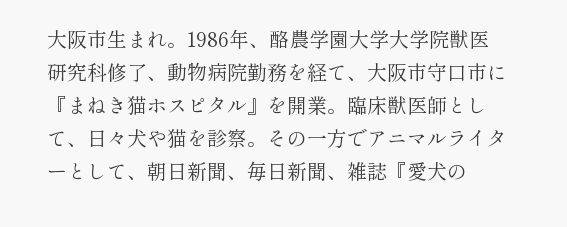大阪市生まれ。1986年、酪農学園大学大学院獣医研究科修了、動物病院勤務を経て、大阪市守口市に『まねき猫ホスピタル』を開業。臨床獣医師として、日々犬や猫を診察。その一方でアニマルライターとして、朝日新聞、毎日新聞、雑誌『愛犬の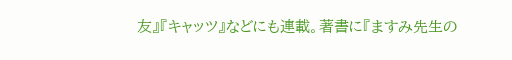友』『キャッツ』などにも連載。著書に『ますみ先生の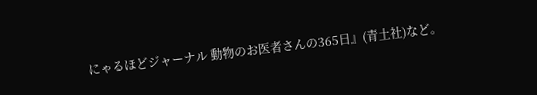にゃるほどジャーナル 動物のお医者さんの365日』(青土社)など。